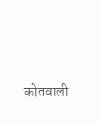कोतवाली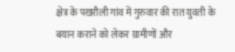क्षेत्र के पखरौली गांव में गुरुवार की रात युवती के बयान कराने को लेकर ग्रामीणों और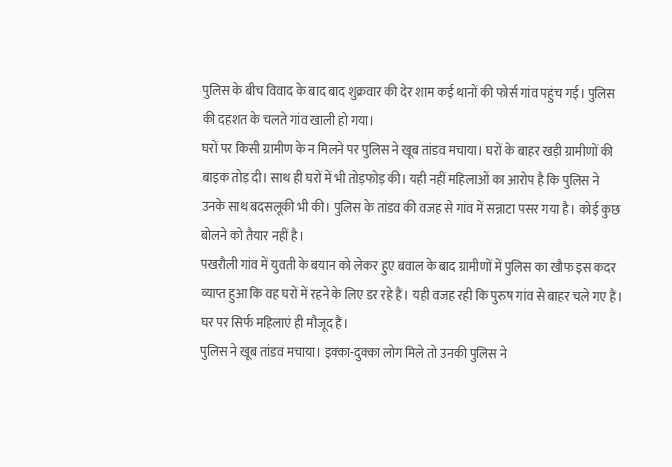पुलिस के बीच विवाद के बाद बाद शुक्रवार की देर शाम कई थानों की फोर्स गांव पहुंच गई। पुलिस की दहशत के चलते गांव खाली हो गया।
घरों पर किसी ग्रामीण के न मिलने पर पुलिस ने खूब तांडव मचाया। घरों के बाहर खड़ी ग्रामीणों की बाइक तोड़ दी। साथ ही घरों में भी तोड़फोड़ की। यही नहीं महिलाओं का आरोप है कि पुलिस ने उनके साथ बदसलूकी भी की। पुलिस के तांडव की वजह से गांव में सन्नाटा पसर गया है। कोई कुछ बोलने को तैयार नहीं है।
पखरौली गांव में युवती के बयान को लेकर हुए बवाल के बाद ग्रामीणों में पुलिस का खौफ इस कदर व्याप्त हुआ कि वह घरों में रहने के लिए डर रहे हैं। यही वजह रही कि पुरुष गांव से बाहर चले गए हैं। घर पर सिर्फ महिलाएं ही मौजूद हैं।
पुलिस ने खूब तांडव मचाया। इक्का-दुक्का लोग मिले तो उनकी पुलिस ने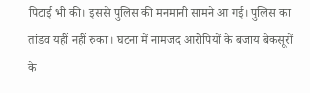पिटाई भी की। इससे पुलिस की मनमानी सामने आ गई। पुलिस का तांडव यहीं नहीं रुका। घटना में नामजद आरोपियों के बजाय बेकसूरों के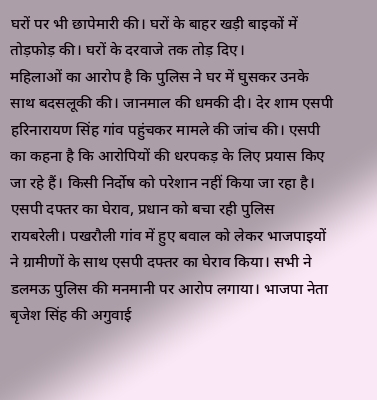घरों पर भी छापेमारी की। घरों के बाहर खड़ी बाइकों में तोड़फोड़ की। घरों के दरवाजे तक तोड़ दिए।
महिलाओं का आरोप है कि पुलिस ने घर में घुसकर उनके साथ बदसलूकी की। जानमाल की धमकी दी। देर शाम एसपी हरिनारायण सिंह गांव पहुंचकर मामले की जांच की। एसपी का कहना है कि आरोपियों की धरपकड़ के लिए प्रयास किए जा रहे हैं। किसी निर्दोष को परेशान नहीं किया जा रहा है।
एसपी दफ्तर का घेराव, प्रधान को बचा रही पुलिस
रायबरेली। पखरौली गांव में हुए बवाल को लेकर भाजपाइयों ने ग्रामीणों के साथ एसपी दफ्तर का घेराव किया। सभी ने डलमऊ पुलिस की मनमानी पर आरोप लगाया। भाजपा नेता बृजेश सिंह की अगुवाई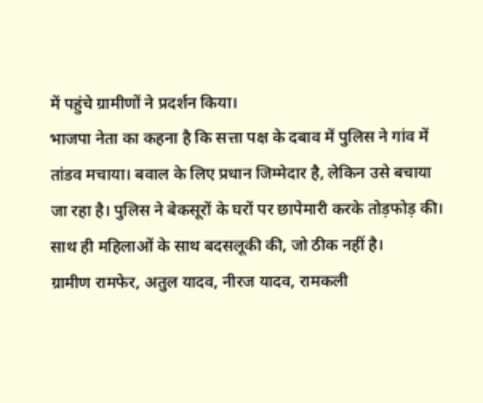में पहुंचे ग्रामीणों ने प्रदर्शन किया।
भाजपा नेता का कहना है कि सत्ता पक्ष के दबाव में पुलिस ने गांव में तांडव मचाया। बवाल के लिए प्रधान जिम्मेदार है, लेकिन उसे बचाया जा रहा है। पुलिस ने बेकसूरों के घरों पर छापेमारी करके तोड़फोड़ की। साथ ही महिलाओं के साथ बदसलूकी की, जो ठीक नहीं है।
ग्रामीण रामफेर, अतुल यादव, नीरज यादव, रामकली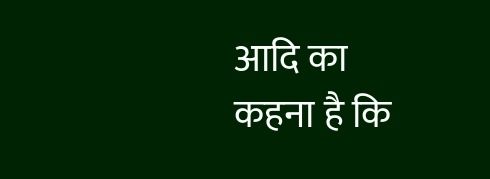आदि का कहना है कि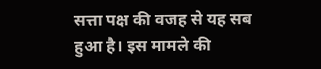सत्ता पक्ष की वजह से यह सब हुआ है। इस मामले की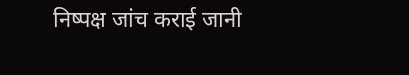निष्पक्ष जांच कराई जानी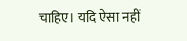चाहिए। यदि ऐसा नहीं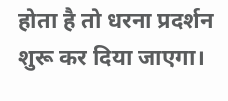होता है तो धरना प्रदर्शन शुरू कर दिया जाएगा।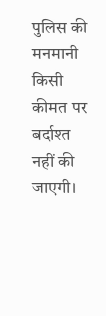पुलिस की मनमानी किसी कीमत पर बर्दाश्त नहीं की जाएगी।